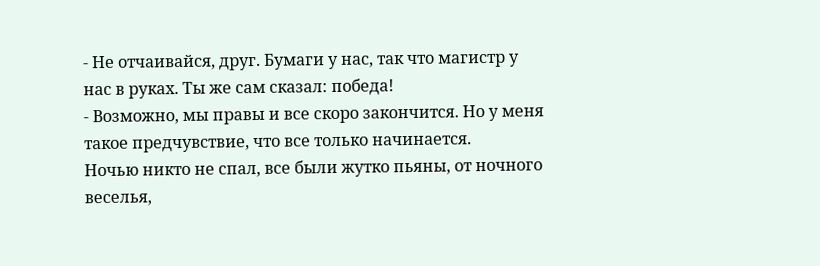- Не отчаивайся, друг. Бумаги у нас, так что магистр у нас в руках. Ты же сам сказал: победа!
- Возможно, мы правы и все скоро закончится. Но у меня такое предчувствие, что все только начинается.
Ночью никто не спал, все были жутко пьяны, от ночного веселья,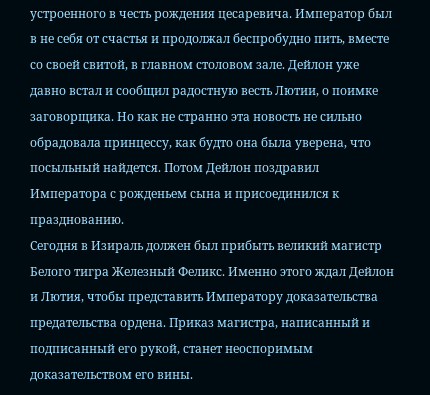устроенного в честь рождения цесаревича. Император был в не себя от счастья и продолжал беспробудно пить, вместе со своей свитой, в главном столовом зале. Дейлон уже давно встал и сообщил радостную весть Лютии, о поимке заговорщика. Но как не странно эта новость не сильно обрадовала принцессу, как будто она была уверена, что посыльный найдется. Потом Дейлон поздравил Императора с рожденьем сына и присоединился к празднованию.
Сегодня в Изираль должен был прибыть великий магистр Белого тигра Железный Феликс. Именно этого ждал Дейлон и Лютия, чтобы представить Императору доказательства предательства ордена. Приказ магистра, написанный и подписанный его рукой, станет неоспоримым доказательством его вины.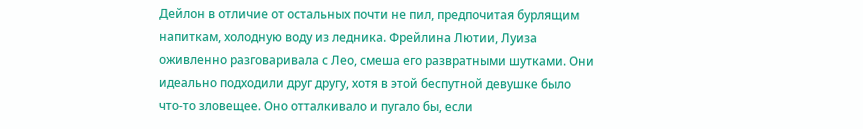Дейлон в отличие от остальных почти не пил, предпочитая бурлящим напиткам, холодную воду из ледника. Фрейлина Лютии, Луиза оживленно разговаривала с Лео, смеша его развратными шутками. Они идеально подходили друг другу, хотя в этой беспутной девушке было что-то зловещее. Оно отталкивало и пугало бы, если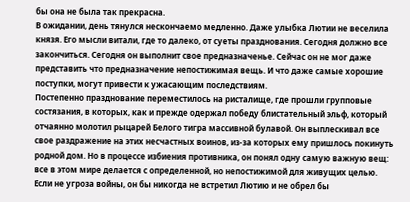бы она не была так прекрасна.
В ожидании, день тянулся нескончаемо медленно. Даже улыбка Лютии не веселила князя. Его мысли витали, где то далеко, от суеты празднования. Сегодня должно все закончиться. Сегодня он выполнит свое предназначенье. Сейчас он не мог даже представить что предназначение непостижимая вещь. И что даже самые хорошие поступки, могут привести к ужасающим последствиям.
Постепенно празднование переместилось на ристалище, где прошли групповые состязания, в которых, как и прежде одержал победу блистательный эльф, который отчаянно молотил рыцарей Белого тигра массивной булавой. Он выплескивал все свое раздражение на этих несчастных воинов, из-за которых ему пришлось покинуть родной дом. Но в процессе избиения противника, он понял одну самую важную вещ: все в этом мире делается с определенной, но непостижимой для живущих целью. Если не угроза войны, он бы никогда не встретил Лютию и не обрел бы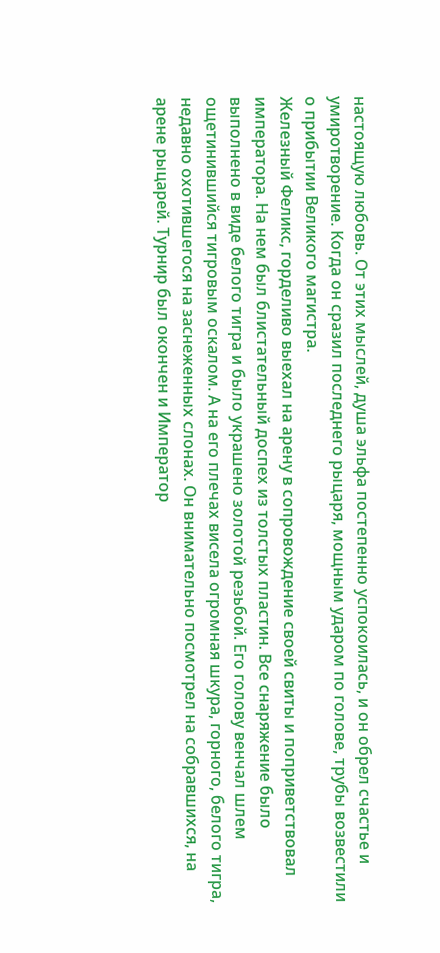настоящую любовь. От этих мыслей, душа эльфа постепенно успокоилась, и он обрел счастье и умиротворение. Когда он сразил последнего рыцаря, мощным ударом по голове, трубы возвестили о прибытии Великого магистра.
Железный Феликс, горделиво выехал на арену в сопровождение своей свиты и поприветствовал императора. На нем был блистательный доспех из толстых пластин. Все снаряжение было выполнено в виде белого тигра и было украшено золотой резьбой. Его голову венчал шлем ощетинившийся тигровым оскалом. А на его плечах висела огромная шкура, горного, белого тигра, недавно охотившегося на заснеженных слонах. Он внимательно посмотрел на собравшихся, на арене рыцарей. Турнир был окончен и Император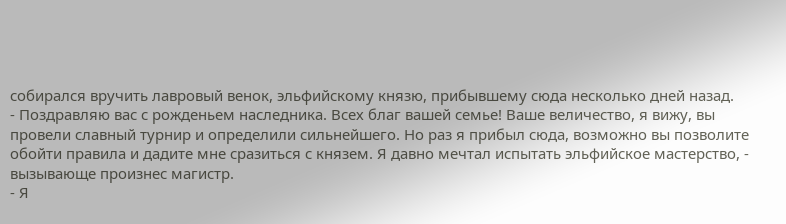собирался вручить лавровый венок, эльфийскому князю, прибывшему сюда несколько дней назад.
- Поздравляю вас с рожденьем наследника. Всех благ вашей семье! Ваше величество, я вижу, вы провели славный турнир и определили сильнейшего. Но раз я прибыл сюда, возможно вы позволите обойти правила и дадите мне сразиться с князем. Я давно мечтал испытать эльфийское мастерство, - вызывающе произнес магистр.
- Я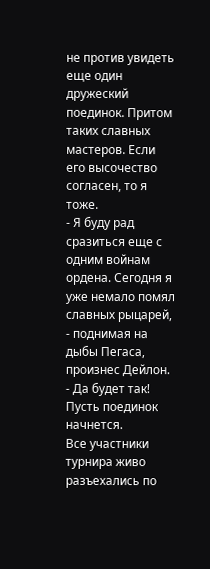не против увидеть еще один дружеский поединок. Притом таких славных мастеров. Если его высочество согласен, то я тоже.
- Я буду рад сразиться еще с одним войнам ордена. Сегодня я уже немало помял славных рыцарей, - поднимая на дыбы Пегаса, произнес Дейлон.
- Да будет так! Пусть поединок начнется.
Все участники турнира живо разъехались по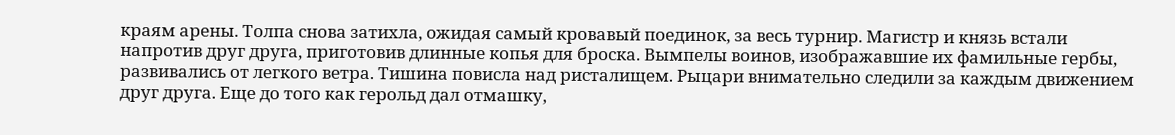краям арены. Толпа снова затихла, ожидая самый кровавый поединок, за весь турнир. Магистр и князь встали напротив друг друга, приготовив длинные копья для броска. Вымпелы воинов, изображавшие их фамильные гербы, развивались от легкого ветра. Тишина повисла над ристалищем. Рыцари внимательно следили за каждым движением друг друга. Еще до того как герольд дал отмашку,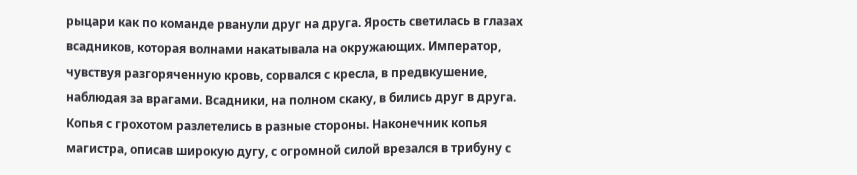рыцари как по команде рванули друг на друга. Ярость светилась в глазах всадников, которая волнами накатывала на окружающих. Император, чувствуя разгоряченную кровь, сорвался с кресла, в предвкушение, наблюдая за врагами. Всадники, на полном скаку, в бились друг в друга. Копья с грохотом разлетелись в разные стороны. Наконечник копья магистра, описав широкую дугу, с огромной силой врезался в трибуну с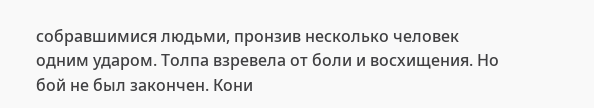собравшимися людьми, пронзив несколько человек одним ударом. Толпа взревела от боли и восхищения. Но бой не был закончен. Кони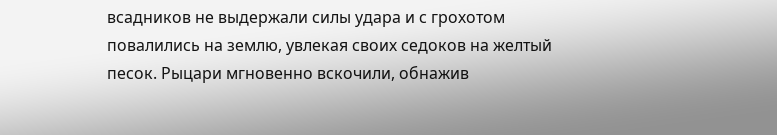всадников не выдержали силы удара и с грохотом повалились на землю, увлекая своих седоков на желтый песок. Рыцари мгновенно вскочили, обнажив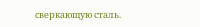сверкающую сталь.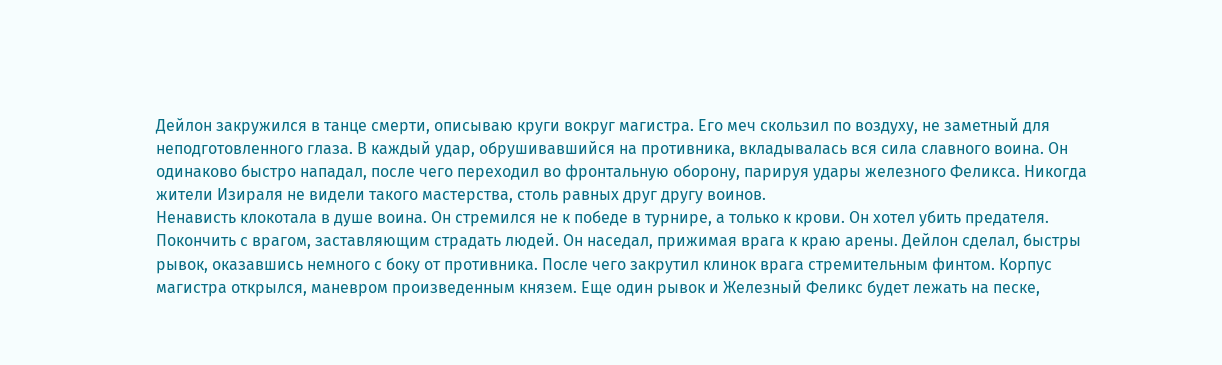Дейлон закружился в танце смерти, описываю круги вокруг магистра. Его меч скользил по воздуху, не заметный для неподготовленного глаза. В каждый удар, обрушивавшийся на противника, вкладывалась вся сила славного воина. Он одинаково быстро нападал, после чего переходил во фронтальную оборону, парируя удары железного Феликса. Никогда жители Изираля не видели такого мастерства, столь равных друг другу воинов.
Ненависть клокотала в душе воина. Он стремился не к победе в турнире, а только к крови. Он хотел убить предателя. Покончить с врагом, заставляющим страдать людей. Он наседал, прижимая врага к краю арены. Дейлон сделал, быстры рывок, оказавшись немного с боку от противника. После чего закрутил клинок врага стремительным финтом. Корпус магистра открылся, маневром произведенным князем. Еще один рывок и Железный Феликс будет лежать на песке,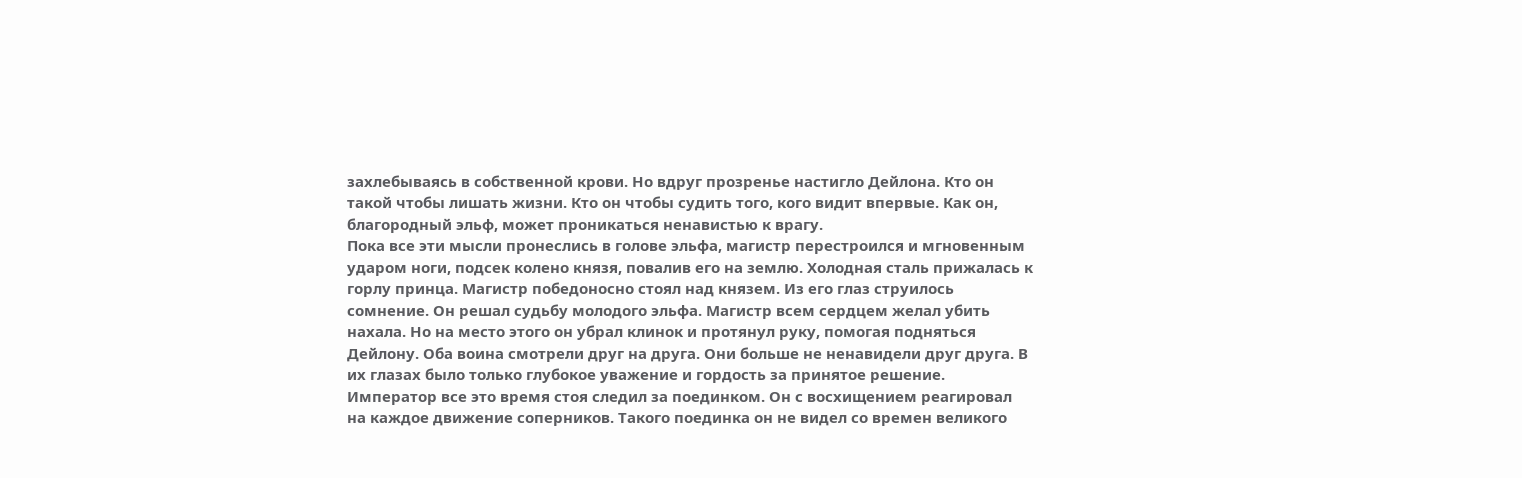захлебываясь в собственной крови. Но вдруг прозренье настигло Дейлона. Кто он такой чтобы лишать жизни. Кто он чтобы судить того, кого видит впервые. Как он, благородный эльф, может проникаться ненавистью к врагу.
Пока все эти мысли пронеслись в голове эльфа, магистр перестроился и мгновенным ударом ноги, подсек колено князя, повалив его на землю. Холодная сталь прижалась к горлу принца. Магистр победоносно стоял над князем. Из его глаз струилось сомнение. Он решал судьбу молодого эльфа. Магистр всем сердцем желал убить нахала. Но на место этого он убрал клинок и протянул руку, помогая подняться Дейлону. Оба воина смотрели друг на друга. Они больше не ненавидели друг друга. В их глазах было только глубокое уважение и гордость за принятое решение.
Император все это время стоя следил за поединком. Он с восхищением реагировал на каждое движение соперников. Такого поединка он не видел со времен великого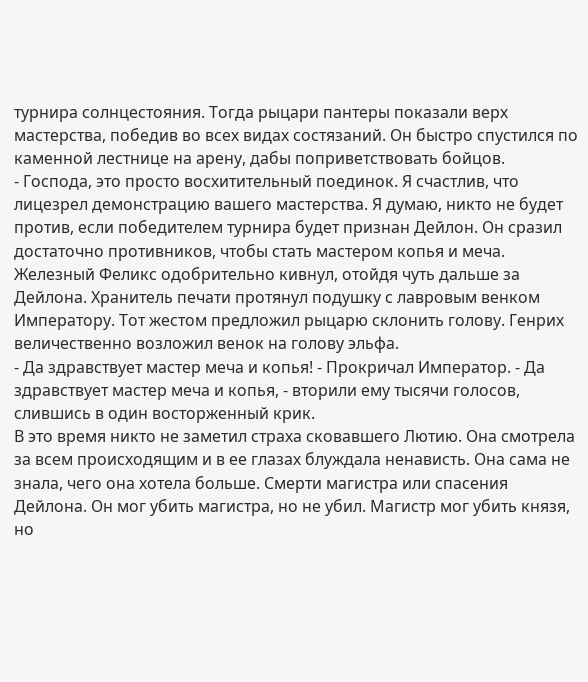турнира солнцестояния. Тогда рыцари пантеры показали верх мастерства, победив во всех видах состязаний. Он быстро спустился по каменной лестнице на арену, дабы поприветствовать бойцов.
- Господа, это просто восхитительный поединок. Я счастлив, что лицезрел демонстрацию вашего мастерства. Я думаю, никто не будет против, если победителем турнира будет признан Дейлон. Он сразил достаточно противников, чтобы стать мастером копья и меча.
Железный Феликс одобрительно кивнул, отойдя чуть дальше за Дейлона. Хранитель печати протянул подушку с лавровым венком Императору. Тот жестом предложил рыцарю склонить голову. Генрих величественно возложил венок на голову эльфа.
- Да здравствует мастер меча и копья! - Прокричал Император. - Да здравствует мастер меча и копья, - вторили ему тысячи голосов, слившись в один восторженный крик.
В это время никто не заметил страха сковавшего Лютию. Она смотрела за всем происходящим и в ее глазах блуждала ненависть. Она сама не знала, чего она хотела больше. Смерти магистра или спасения Дейлона. Он мог убить магистра, но не убил. Магистр мог убить князя, но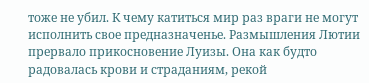тоже не убил. К чему катиться мир раз враги не могут исполнить свое предназначенье. Размышления Лютии прервало прикосновение Луизы. Она как будто радовалась крови и страданиям, рекой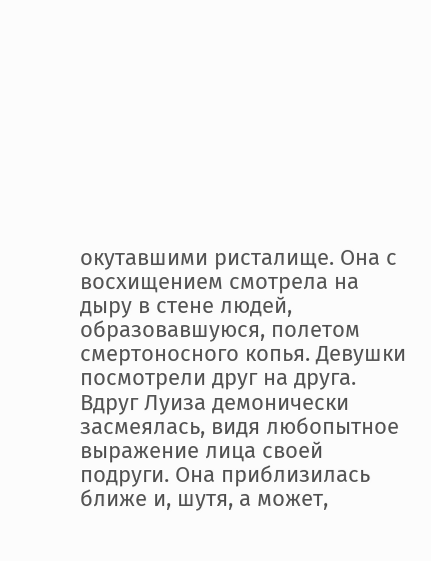окутавшими ристалище. Она с восхищением смотрела на дыру в стене людей, образовавшуюся, полетом смертоносного копья. Девушки посмотрели друг на друга. Вдруг Луиза демонически засмеялась, видя любопытное выражение лица своей подруги. Она приблизилась ближе и, шутя, а может,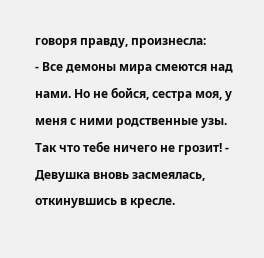говоря правду, произнесла:
- Все демоны мира смеются над нами. Но не бойся, сестра моя, у меня с ними родственные узы. Так что тебе ничего не грозит! - Девушка вновь засмеялась, откинувшись в кресле.